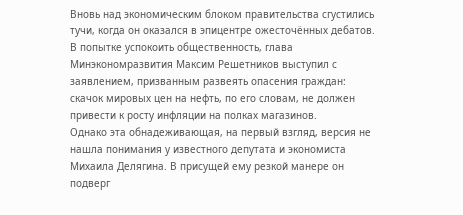Вновь над экономическим блоком правительства сгустились тучи, когда он оказался в эпицентре ожесточённых дебатов. В попытке успокоить общественность, глава Минэкономразвития Максим Решетников выступил с заявлением, призванным развеять опасения граждан: скачок мировых цен на нефть, по его словам, не должен привести к росту инфляции на полках магазинов.
Однако эта обнадеживающая, на первый взгляд, версия не нашла понимания у известного депутата и экономиста Михаила Делягина. В присущей ему резкой манере он подверг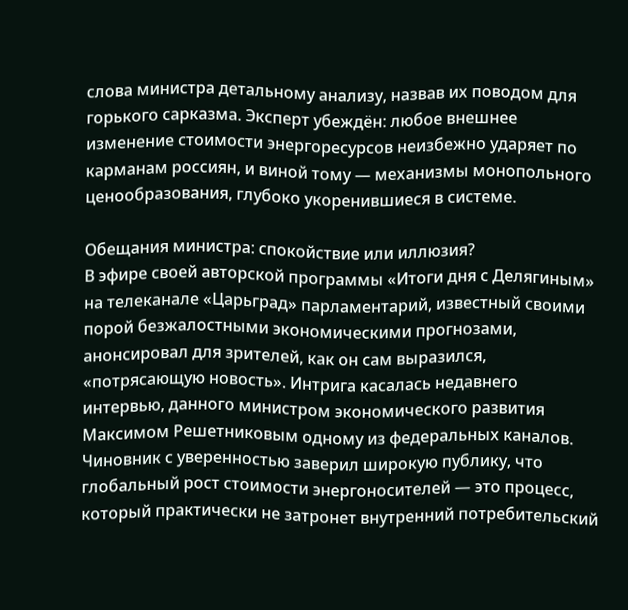слова министра детальному анализу, назвав их поводом для горького сарказма. Эксперт убеждён: любое внешнее изменение стоимости энергоресурсов неизбежно ударяет по карманам россиян, и виной тому — механизмы монопольного ценообразования, глубоко укоренившиеся в системе.

Обещания министра: спокойствие или иллюзия?
В эфире своей авторской программы «Итоги дня с Делягиным» на телеканале «Царьград» парламентарий, известный своими порой безжалостными экономическими прогнозами, анонсировал для зрителей, как он сам выразился, «потрясающую новость». Интрига касалась недавнего интервью, данного министром экономического развития Максимом Решетниковым одному из федеральных каналов.
Чиновник с уверенностью заверил широкую публику, что глобальный рост стоимости энергоносителей — это процесс, который практически не затронет внутренний потребительский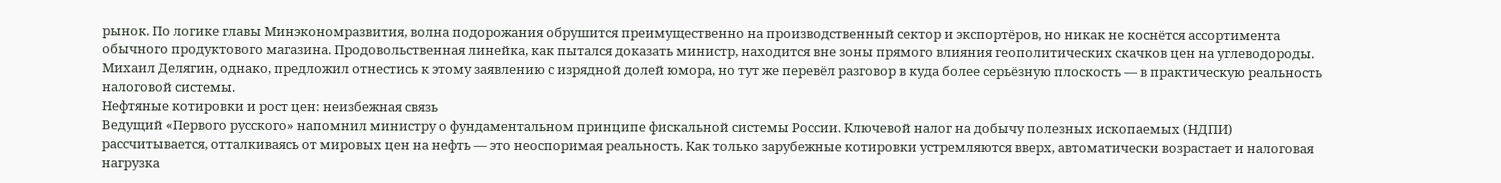рынок. По логике главы Минэкономразвития, волна подорожания обрушится преимущественно на производственный сектор и экспортёров, но никак не коснётся ассортимента обычного продуктового магазина. Продовольственная линейка, как пытался доказать министр, находится вне зоны прямого влияния геополитических скачков цен на углеводороды.
Михаил Делягин, однако, предложил отнестись к этому заявлению с изрядной долей юмора, но тут же перевёл разговор в куда более серьёзную плоскость — в практическую реальность налоговой системы.
Нефтяные котировки и рост цен: неизбежная связь
Ведущий «Первого русского» напомнил министру о фундаментальном принципе фискальной системы России. Ключевой налог на добычу полезных ископаемых (НДПИ) рассчитывается, отталкиваясь от мировых цен на нефть — это неоспоримая реальность. Как только зарубежные котировки устремляются вверх, автоматически возрастает и налоговая нагрузка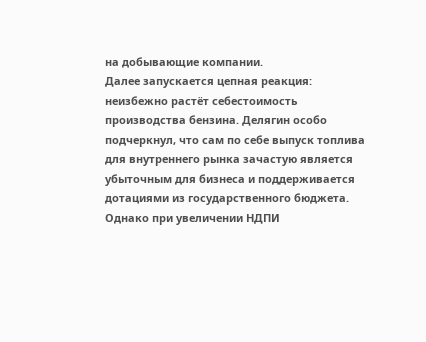на добывающие компании.
Далее запускается цепная реакция: неизбежно растёт себестоимость производства бензина. Делягин особо подчеркнул, что сам по себе выпуск топлива для внутреннего рынка зачастую является убыточным для бизнеса и поддерживается дотациями из государственного бюджета. Однако при увеличении НДПИ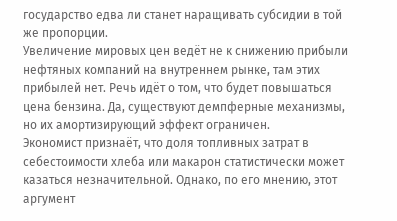государство едва ли станет наращивать субсидии в той же пропорции.
Увеличение мировых цен ведёт не к снижению прибыли нефтяных компаний на внутреннем рынке, там этих прибылей нет. Речь идёт о том, что будет повышаться цена бензина. Да, существуют демпферные механизмы, но их амортизирующий эффект ограничен.
Экономист признаёт, что доля топливных затрат в себестоимости хлеба или макарон статистически может казаться незначительной. Однако, по его мнению, этот аргумент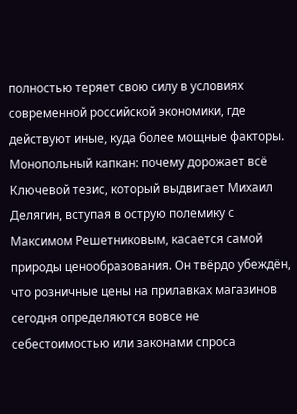полностью теряет свою силу в условиях современной российской экономики, где действуют иные, куда более мощные факторы.
Монопольный капкан: почему дорожает всё
Ключевой тезис, который выдвигает Михаил Делягин, вступая в острую полемику с Максимом Решетниковым, касается самой природы ценообразования. Он твёрдо убеждён, что розничные цены на прилавках магазинов сегодня определяются вовсе не себестоимостью или законами спроса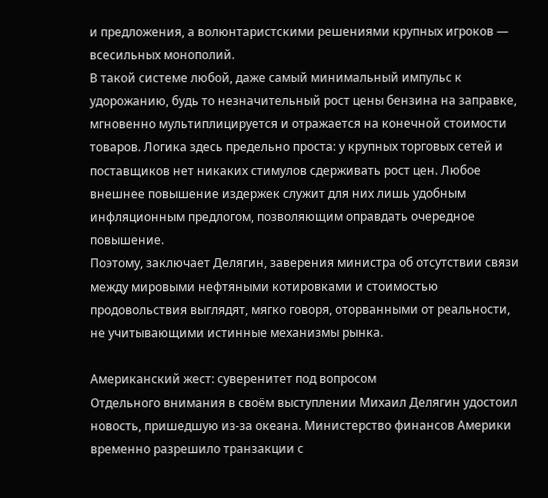и предложения, а волюнтаристскими решениями крупных игроков — всесильных монополий.
В такой системе любой, даже самый минимальный импульс к удорожанию, будь то незначительный рост цены бензина на заправке, мгновенно мультиплицируется и отражается на конечной стоимости товаров. Логика здесь предельно проста: у крупных торговых сетей и поставщиков нет никаких стимулов сдерживать рост цен. Любое внешнее повышение издержек служит для них лишь удобным инфляционным предлогом, позволяющим оправдать очередное повышение.
Поэтому, заключает Делягин, заверения министра об отсутствии связи между мировыми нефтяными котировками и стоимостью продовольствия выглядят, мягко говоря, оторванными от реальности, не учитывающими истинные механизмы рынка.

Американский жест: суверенитет под вопросом
Отдельного внимания в своём выступлении Михаил Делягин удостоил новость, пришедшую из-за океана. Министерство финансов Америки временно разрешило транзакции с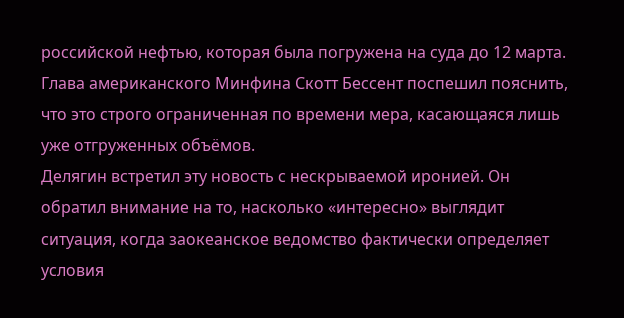российской нефтью, которая была погружена на суда до 12 марта. Глава американского Минфина Скотт Бессент поспешил пояснить, что это строго ограниченная по времени мера, касающаяся лишь уже отгруженных объёмов.
Делягин встретил эту новость с нескрываемой иронией. Он обратил внимание на то, насколько «интересно» выглядит ситуация, когда заокеанское ведомство фактически определяет условия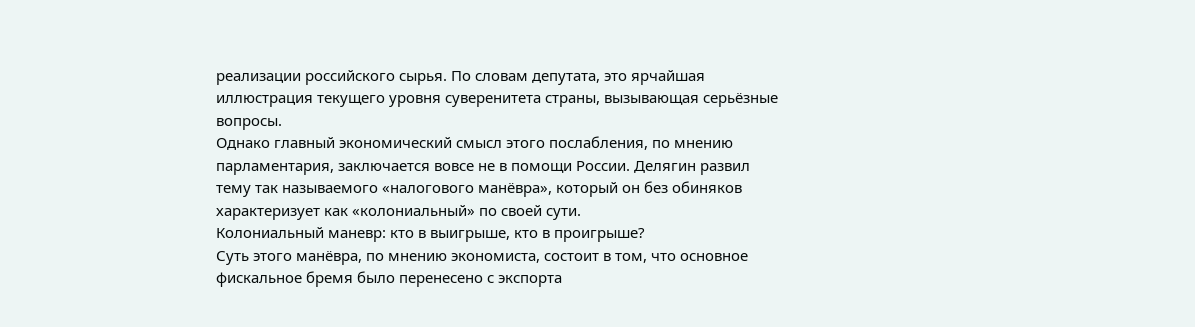реализации российского сырья. По словам депутата, это ярчайшая иллюстрация текущего уровня суверенитета страны, вызывающая серьёзные вопросы.
Однако главный экономический смысл этого послабления, по мнению парламентария, заключается вовсе не в помощи России. Делягин развил тему так называемого «налогового манёвра», который он без обиняков характеризует как «колониальный» по своей сути.
Колониальный маневр: кто в выигрыше, кто в проигрыше?
Суть этого манёвра, по мнению экономиста, состоит в том, что основное фискальное бремя было перенесено с экспорта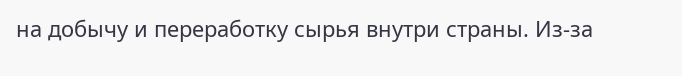на добычу и переработку сырья внутри страны. Из-за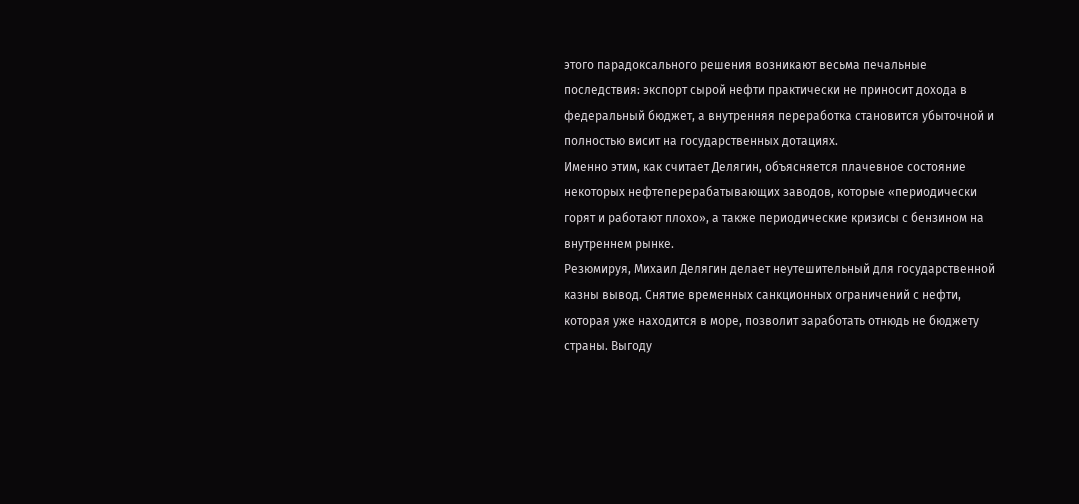этого парадоксального решения возникают весьма печальные последствия: экспорт сырой нефти практически не приносит дохода в федеральный бюджет, а внутренняя переработка становится убыточной и полностью висит на государственных дотациях.
Именно этим, как считает Делягин, объясняется плачевное состояние некоторых нефтеперерабатывающих заводов, которые «периодически горят и работают плохо», а также периодические кризисы с бензином на внутреннем рынке.
Резюмируя, Михаил Делягин делает неутешительный для государственной казны вывод. Снятие временных санкционных ограничений с нефти, которая уже находится в море, позволит заработать отнюдь не бюджету страны. Выгоду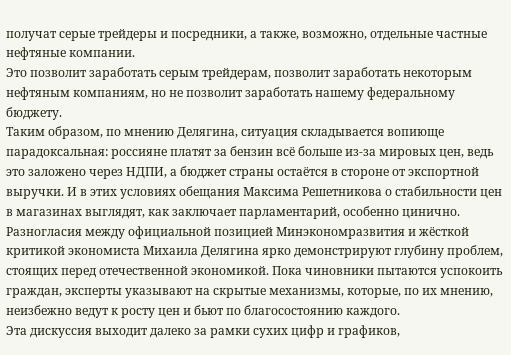получат серые трейдеры и посредники, а также, возможно, отдельные частные нефтяные компании.
Это позволит заработать серым трейдерам, позволит заработать некоторым нефтяным компаниям, но не позволит заработать нашему федеральному бюджету.
Таким образом, по мнению Делягина, ситуация складывается вопиюще парадоксальная: россияне платят за бензин всё больше из-за мировых цен, ведь это заложено через НДПИ, а бюджет страны остаётся в стороне от экспортной выручки. И в этих условиях обещания Максима Решетникова о стабильности цен в магазинах выглядят, как заключает парламентарий, особенно цинично.
Разногласия между официальной позицией Минэкономразвития и жёсткой критикой экономиста Михаила Делягина ярко демонстрируют глубину проблем, стоящих перед отечественной экономикой. Пока чиновники пытаются успокоить граждан, эксперты указывают на скрытые механизмы, которые, по их мнению, неизбежно ведут к росту цен и бьют по благосостоянию каждого.
Эта дискуссия выходит далеко за рамки сухих цифр и графиков,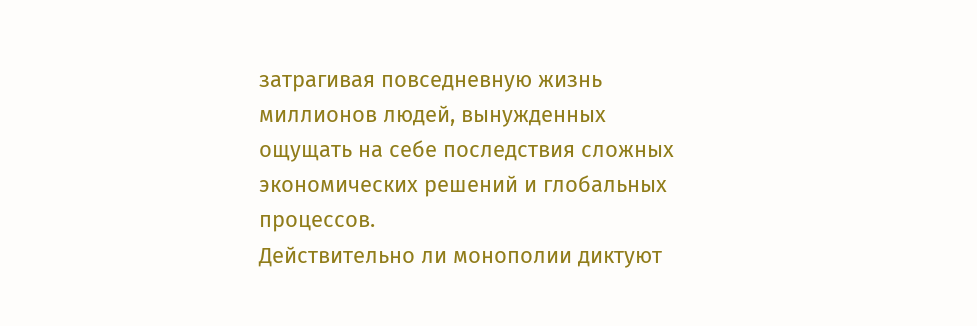затрагивая повседневную жизнь миллионов людей, вынужденных ощущать на себе последствия сложных экономических решений и глобальных процессов.
Действительно ли монополии диктуют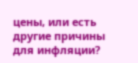цены, или есть другие причины для инфляции?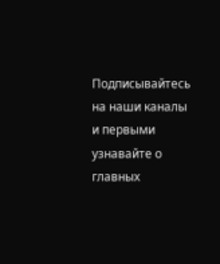Подписывайтесь на наши каналы и первыми узнавайте о главных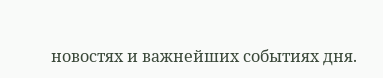новостях и важнейших событиях дня.